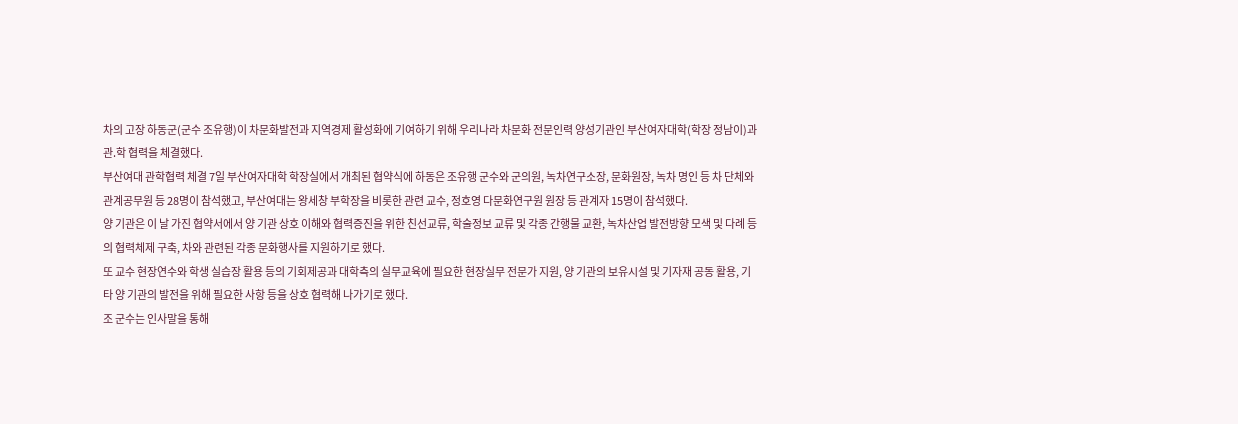차의 고장 하동군(군수 조유행)이 차문화발전과 지역경제 활성화에 기여하기 위해 우리나라 차문화 전문인력 양성기관인 부산여자대학(학장 정남이)과 관․학 협력을 체결했다.
부산여대 관학협력 체결 7일 부산여자대학 학장실에서 개최된 협약식에 하동은 조유행 군수와 군의원, 녹차연구소장, 문화원장, 녹차 명인 등 차 단체와 관계공무원 등 28명이 참석했고, 부산여대는 왕세창 부학장을 비롯한 관련 교수, 정호영 다문화연구원 원장 등 관계자 15명이 참석했다.
양 기관은 이 날 가진 협약서에서 양 기관 상호 이해와 협력증진을 위한 친선교류, 학술정보 교류 및 각종 간행물 교환, 녹차산업 발전방향 모색 및 다례 등의 협력체제 구축, 차와 관련된 각종 문화행사를 지원하기로 했다.
또 교수 현장연수와 학생 실습장 활용 등의 기회제공과 대학측의 실무교육에 필요한 현장실무 전문가 지원, 양 기관의 보유시설 및 기자재 공동 활용, 기타 양 기관의 발전을 위해 필요한 사항 등을 상호 협력해 나가기로 했다.
조 군수는 인사말을 통해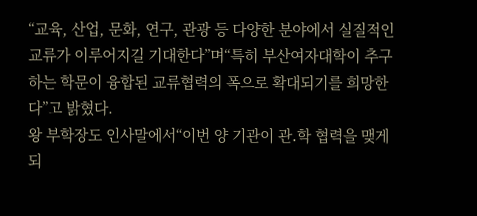“교육, 산업, 문화, 연구, 관광 등 다양한 분야에서 실질적인 교류가 이루어지길 기대한다”며“특히 부산여자대학이 추구하는 학문이 융합된 교류협력의 폭으로 확대되기를 희망한다”고 밝혔다.
왕 부학장도 인사말에서“이번 양 기관이 관․학 협력을 맺게 되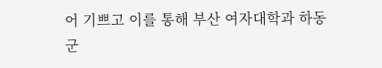어 기쁘고 이를 통해 부산 여자대학과 하동군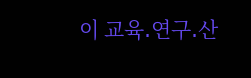이 교육․연구․산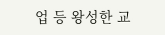업 등 왕성한 교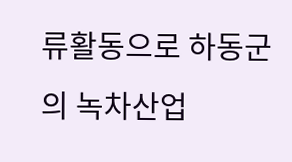류활동으로 하동군의 녹차산업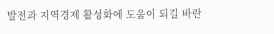발전과 지역경제 활성화에 도움이 되길 바란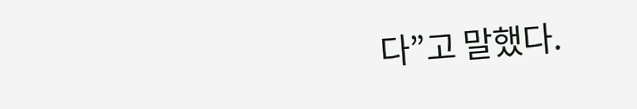다”고 말했다.